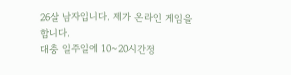26살 남자입니다. 제가 온라인 게임을 합니다.
대충 일주일에 10~20시간정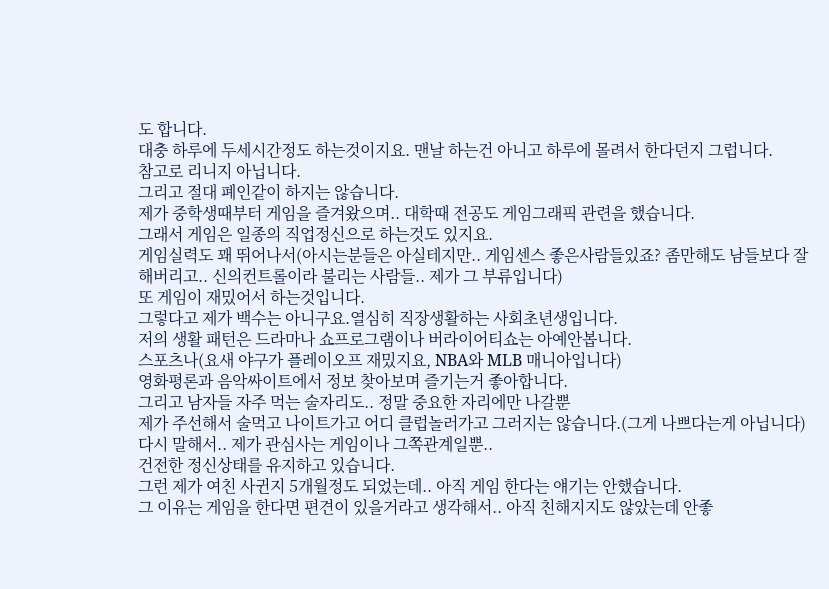도 합니다.
대충 하루에 두세시간정도 하는것이지요. 맨날 하는건 아니고 하루에 몰려서 한다던지 그럽니다.
참고로 리니지 아닙니다.
그리고 절대 폐인같이 하지는 않습니다.
제가 중학생때부터 게임을 즐겨왔으며.. 대학때 전공도 게임그래픽 관련을 했습니다.
그래서 게임은 일종의 직업정신으로 하는것도 있지요.
게임실력도 꽤 뛰어나서(아시는분들은 아실테지만.. 게임센스 좋은사람들있죠? 좀만해도 남들보다 잘해버리고.. 신의컨트롤이라 불리는 사람들.. 제가 그 부류입니다)
또 게임이 재밌어서 하는것입니다.
그렇다고 제가 백수는 아니구요.열심히 직장생활하는 사회초년생입니다.
저의 생활 패턴은 드라마나 쇼프로그램이나 버라이어티쇼는 아예안봅니다.
스포츠나(요새 야구가 플레이오프 재밌지요, NBA와 MLB 매니아입니다)
영화평론과 음악싸이트에서 정보 찾아보며 즐기는거 좋아합니다.
그리고 남자들 자주 먹는 술자리도.. 정말 중요한 자리에만 나갈뿐
제가 주선해서 술먹고 나이트가고 어디 클럽놀러가고 그러지는 않습니다.(그게 나쁘다는게 아닙니다)
다시 말해서.. 제가 관심사는 게임이나 그쪽관계일뿐..
건전한 정신상태를 유지하고 있습니다.
그런 제가 여친 사귄지 5개월정도 되었는데.. 아직 게임 한다는 얘기는 안했습니다.
그 이유는 게임을 한다면 편견이 있을거라고 생각해서.. 아직 친해지지도 않았는데 안좋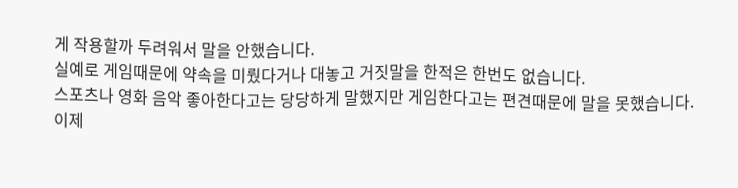게 작용할까 두려워서 말을 안했습니다.
실예로 게임때문에 약속을 미뤘다거나 대놓고 거짓말을 한적은 한번도 없습니다.
스포츠나 영화 음악 좋아한다고는 당당하게 말했지만 게임한다고는 편견때문에 말을 못했습니다.
이제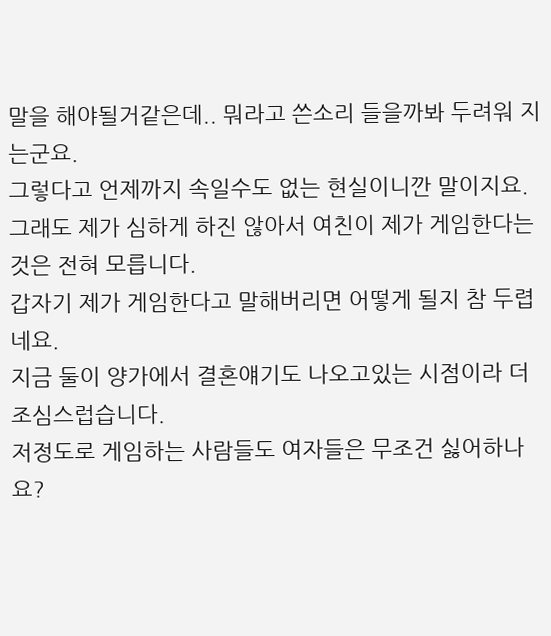말을 해야될거같은데.. 뭐라고 쓴소리 들을까봐 두려워 지는군요.
그렇다고 언제까지 속일수도 없는 현실이니깐 말이지요.
그래도 제가 심하게 하진 않아서 여친이 제가 게임한다는것은 전혀 모릅니다.
갑자기 제가 게임한다고 말해버리면 어떻게 될지 참 두렵네요.
지금 둘이 양가에서 결혼얘기도 나오고있는 시점이라 더 조심스럽습니다.
저정도로 게임하는 사람들도 여자들은 무조건 싫어하나요?